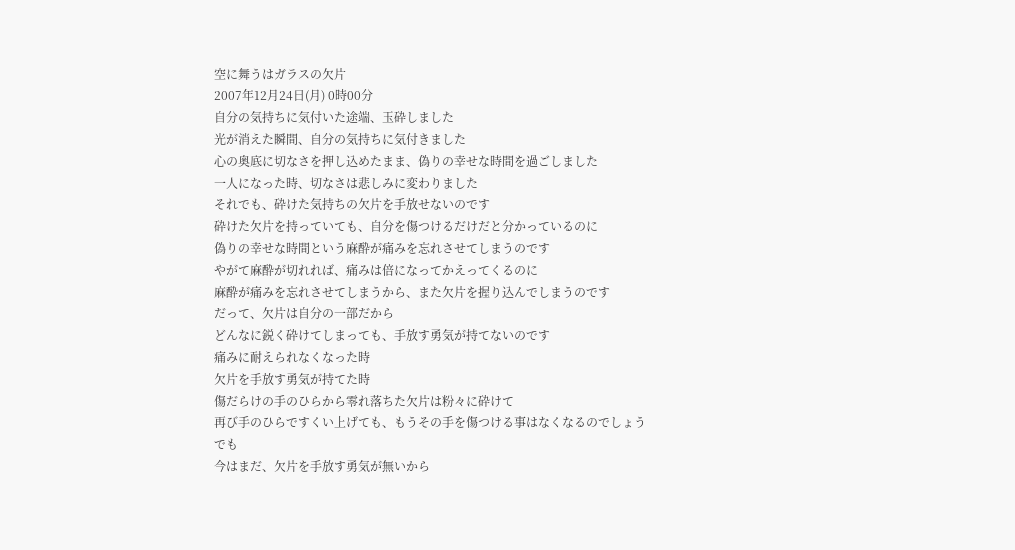空に舞うはガラスの欠片
2007年12月24日(月) 0時00分
自分の気持ちに気付いた途端、玉砕しました
光が消えた瞬間、自分の気持ちに気付きました
心の奥底に切なさを押し込めたまま、偽りの幸せな時間を過ごしました
一人になった時、切なさは悲しみに変わりました
それでも、砕けた気持ちの欠片を手放せないのです
砕けた欠片を持っていても、自分を傷つけるだけだと分かっているのに
偽りの幸せな時間という麻酔が痛みを忘れさせてしまうのです
やがて麻酔が切れれば、痛みは倍になってかえってくるのに
麻酔が痛みを忘れさせてしまうから、また欠片を握り込んでしまうのです
だって、欠片は自分の一部だから
どんなに鋭く砕けてしまっても、手放す勇気が持てないのです
痛みに耐えられなくなった時
欠片を手放す勇気が持てた時
傷だらけの手のひらから零れ落ちた欠片は粉々に砕けて
再び手のひらですくい上げても、もうその手を傷つける事はなくなるのでしょう
でも
今はまだ、欠片を手放す勇気が無いから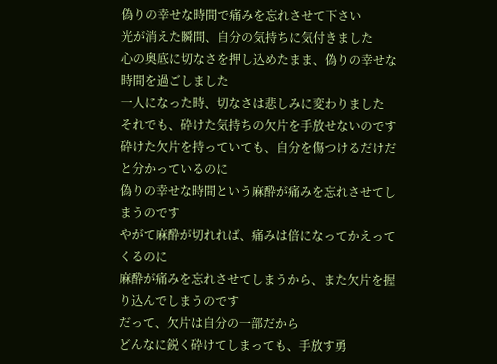偽りの幸せな時間で痛みを忘れさせて下さい
光が消えた瞬間、自分の気持ちに気付きました
心の奥底に切なさを押し込めたまま、偽りの幸せな時間を過ごしました
一人になった時、切なさは悲しみに変わりました
それでも、砕けた気持ちの欠片を手放せないのです
砕けた欠片を持っていても、自分を傷つけるだけだと分かっているのに
偽りの幸せな時間という麻酔が痛みを忘れさせてしまうのです
やがて麻酔が切れれば、痛みは倍になってかえってくるのに
麻酔が痛みを忘れさせてしまうから、また欠片を握り込んでしまうのです
だって、欠片は自分の一部だから
どんなに鋭く砕けてしまっても、手放す勇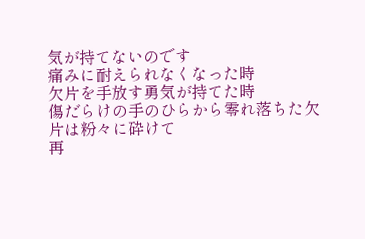気が持てないのです
痛みに耐えられなくなった時
欠片を手放す勇気が持てた時
傷だらけの手のひらから零れ落ちた欠片は粉々に砕けて
再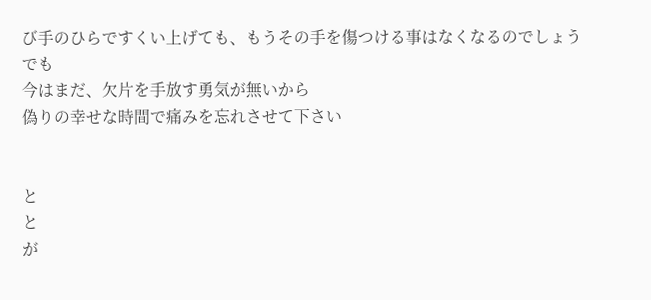び手のひらですくい上げても、もうその手を傷つける事はなくなるのでしょう
でも
今はまだ、欠片を手放す勇気が無いから
偽りの幸せな時間で痛みを忘れさせて下さい


と
と
が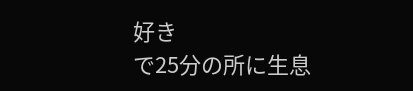好き
で25分の所に生息